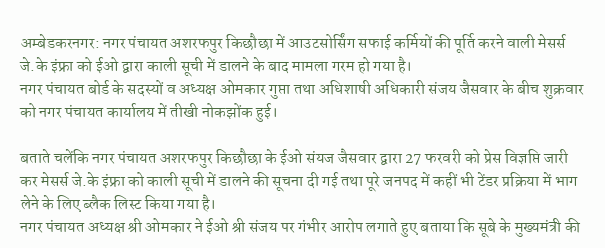अम्बेडकरनगर: नगर पंचायत अशरफपुर किछौछा में आउटसोर्सिंग सफाई कर्मियों की पूर्ति करने वाली मेसर्स जे.के इंफ्रा को ईओ द्वारा काली सूची में डालने के बाद मामला गरम हो गया है।
नगर पंचायत बोर्ड के सदस्यों व अध्यक्ष ओमकार गुप्ता तथा अधिशाषी अधिकारी संजय जैसवार के बीच शुक्रवार को नगर पंचायत कार्यालय में तीखी नोकझोंक हुई।

बताते चलेंकि नगर पंचायत अशरफपुर किछौछा के ईओ संयज जैसवार द्वारा 27 फरवरी को प्रेस विज्ञप्ति जारी कर मेसर्स जे.के इंफ्रा को काली सूची में डालने की सूचना दी गई तथा पूरे जनपद में कहीं भी टेंडर प्रक्रिया में भाग लेने के लिए ब्लैक लिस्ट किया गया है।
नगर पंचायत अध्यक्ष श्री ओमकार ने ईओ श्री संजय पर गंभीर आरोप लगाते हुए बताया कि सूबे के मुख्यमंत्री की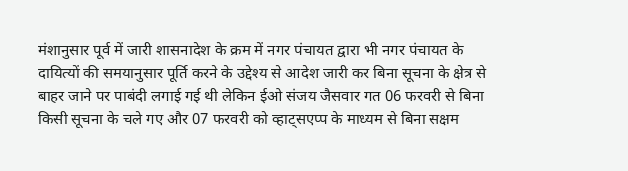मंशानुसार पूर्व में जारी शासनादेश के क्रम में नगर पंचायत द्वारा भी नगर पंचायत के दायित्यों की समयानुसार पूर्ति करने के उद्देश्य से आदेश जारी कर बिना सूचना के क्षेत्र से बाहर जाने पर पाबंदी लगाई गई थी लेकिन ईओ संजय जैसवार गत 06 फरवरी से बिना किसी सूचना के चले गए और 07 फरवरी को व्हाट्सएप्प के माध्यम से बिना सक्षम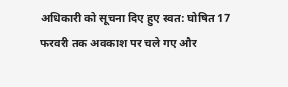अधिकारी को सूचना दिए हुए स्वत: घोषित 17 फरवरी तक अवकाश पर चले गए और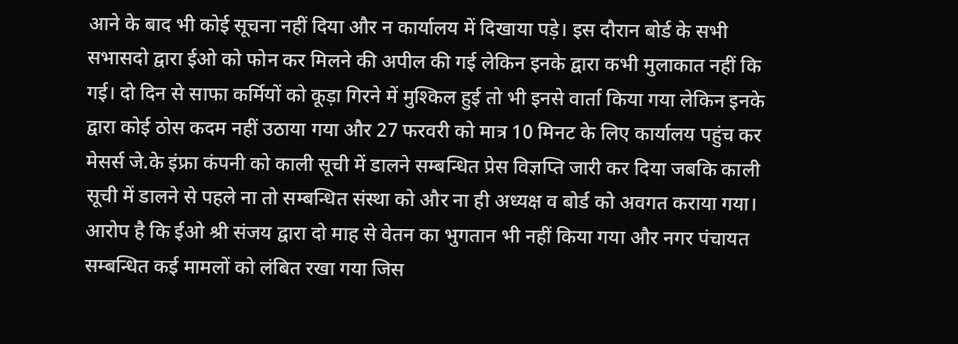आने के बाद भी कोई सूचना नहीं दिया और न कार्यालय में दिखाया पड़े। इस दौरान बोर्ड के सभी सभासदो द्वारा ईओ को फोन कर मिलने की अपील की गई लेकिन इनके द्वारा कभी मुलाकात नहीं कि गई। दो दिन से साफा कर्मियों को कूड़ा गिरने में मुश्किल हुई तो भी इनसे वार्ता किया गया लेकिन इनके द्वारा कोई ठोस कदम नहीं उठाया गया और 27 फरवरी को मात्र 10 मिनट के लिए कार्यालय पहुंच कर मेसर्स जे.के इंफ्रा कंपनी को काली सूची में डालने सम्बन्धित प्रेस विज्ञप्ति जारी कर दिया जबकि काली सूची में डालने से पहले ना तो सम्बन्धित संस्था को और ना ही अध्यक्ष व बोर्ड को अवगत कराया गया। आरोप है कि ईओ श्री संजय द्वारा दो माह से वेतन का भुगतान भी नहीं किया गया और नगर पंचायत सम्बन्धित कई मामलों को लंबित रखा गया जिस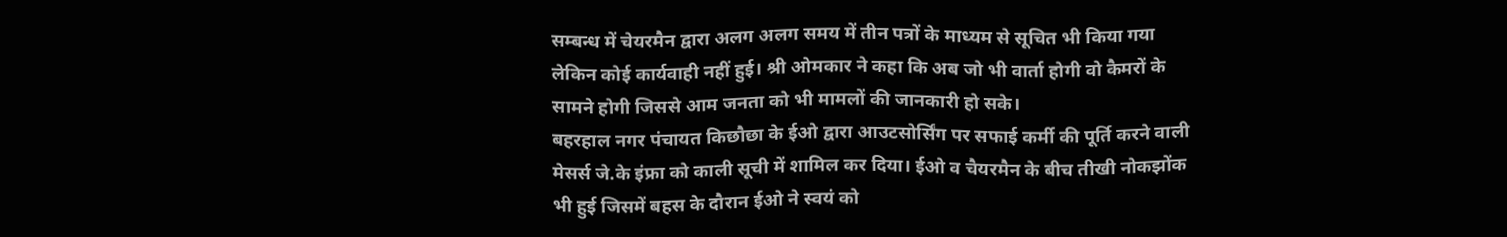सम्बन्ध में चेयरमैन द्वारा अलग अलग समय में तीन पत्रों के माध्यम से सूचित भी किया गया लेकिन कोई कार्यवाही नहीं हुई। श्री ओमकार ने कहा कि अब जो भी वार्ता होगी वो कैमरों के सामने होगी जिससे आम जनता को भी मामलों की जानकारी हो सके।
बहरहाल नगर पंचायत किछौछा के ईओ द्वारा आउटसोर्सिंग पर सफाई कर्मी की पूर्ति करने वाली मेसर्स जे.के इंफ्रा को काली सूची में शामिल कर दिया। ईओ व चैयरमैन के बीच तीखी नोकझोंक भी हुई जिसमें बहस के दौरान ईओ ने स्वयं को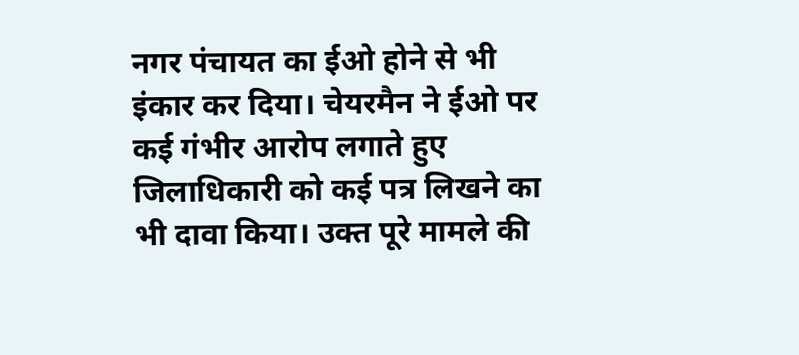नगर पंचायत का ईओ होने से भी इंकार कर दिया। चेयरमैन ने ईओ पर कई गंभीर आरोप लगाते हुए जिलाधिकारी को कई पत्र लिखने का भी दावा किया। उक्त पूरे मामले की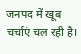जनपद में खूब चर्चाएं चल रही है।